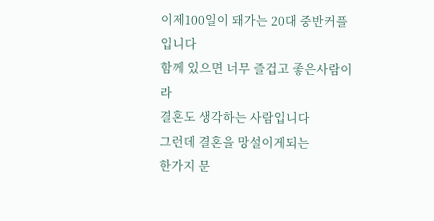이제100일이 돼가는 20대 중반커플입니다
함께 있으면 너무 즐겁고 좋은사람이라
결혼도 생각하는 사람입니다
그런데 결혼을 망설이게되는
한가지 문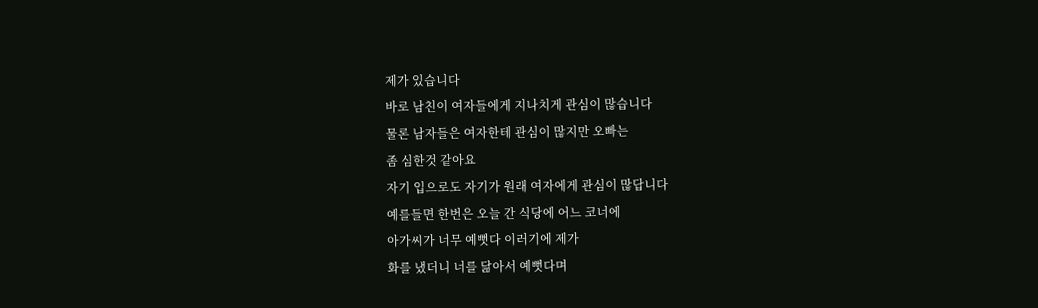제가 있습니다
바로 남친이 여자들에게 지나치게 관심이 많습니다
물론 남자들은 여자한테 관심이 많지만 오빠는
좀 심한것 같아요
자기 입으로도 자기가 원래 여자에게 관심이 많답니다
예를들면 한번은 오늘 간 식당에 어느 코너에
아가씨가 너무 예뻣다 이러기에 제가
화를 냈더니 너를 닮아서 예뻣다며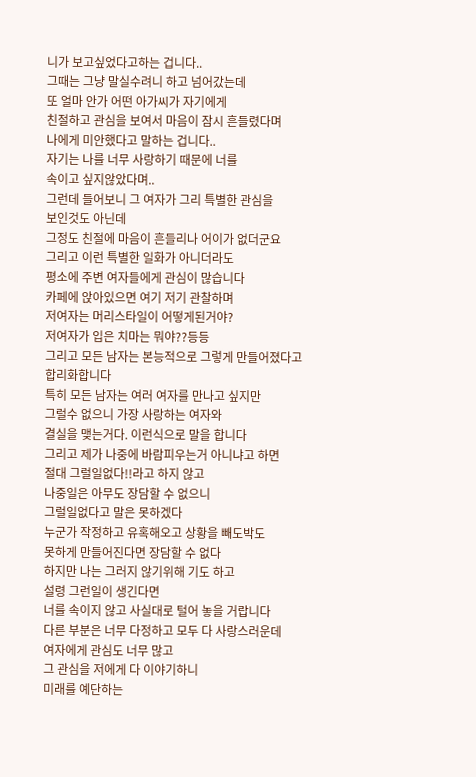니가 보고싶었다고하는 겁니다..
그때는 그냥 말실수려니 하고 넘어갔는데
또 얼마 안가 어떤 아가씨가 자기에게
친절하고 관심을 보여서 마음이 잠시 흔들렸다며
나에게 미안했다고 말하는 겁니다..
자기는 나를 너무 사랑하기 때문에 너를
속이고 싶지않았다며..
그런데 들어보니 그 여자가 그리 특별한 관심을
보인것도 아닌데
그정도 친절에 마음이 흔들리나 어이가 없더군요
그리고 이런 특별한 일화가 아니더라도
평소에 주변 여자들에게 관심이 많습니다
카페에 앉아있으면 여기 저기 관찰하며
저여자는 머리스타일이 어떻게된거야?
저여자가 입은 치마는 뭐야??등등
그리고 모든 남자는 본능적으로 그렇게 만들어졌다고
합리화합니다
특히 모든 남자는 여러 여자를 만나고 싶지만
그럴수 없으니 가장 사랑하는 여자와
결실을 맺는거다. 이런식으로 말을 합니다
그리고 제가 나중에 바람피우는거 아니냐고 하면
절대 그럴일없다!!라고 하지 않고
나중일은 아무도 장담할 수 없으니
그럴일없다고 말은 못하겠다
누군가 작정하고 유혹해오고 상황을 빼도박도
못하게 만들어진다면 장담할 수 없다
하지만 나는 그러지 않기위해 기도 하고
설령 그런일이 생긴다면
너를 속이지 않고 사실대로 털어 놓을 거랍니다
다른 부분은 너무 다정하고 모두 다 사랑스러운데
여자에게 관심도 너무 많고
그 관심을 저에게 다 이야기하니
미래를 예단하는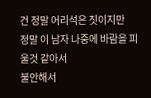건 정말 어리석은 짓이지만
정말 이 남자 나중에 바람을 피울것 같아서
불안해서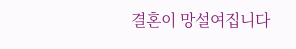결혼이 망설여집니다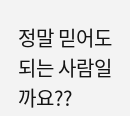정말 믿어도 되는 사람일까요??